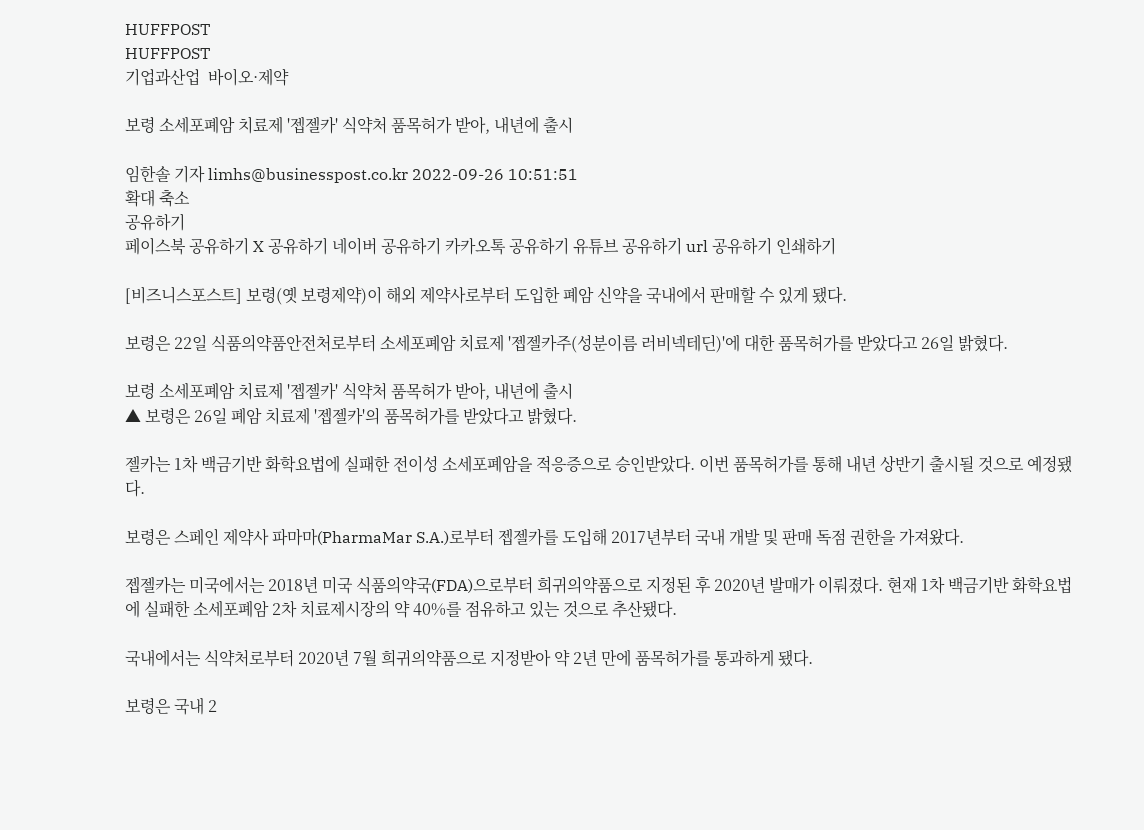HUFFPOST
HUFFPOST
기업과산업  바이오·제약

보령 소세포폐암 치료제 '젭젤카' 식약처 품목허가 받아, 내년에 출시

임한솔 기자 limhs@businesspost.co.kr 2022-09-26 10:51:51
확대 축소
공유하기
페이스북 공유하기 X 공유하기 네이버 공유하기 카카오톡 공유하기 유튜브 공유하기 url 공유하기 인쇄하기

[비즈니스포스트] 보령(옛 보령제약)이 해외 제약사로부터 도입한 폐암 신약을 국내에서 판매할 수 있게 됐다.

보령은 22일 식품의약품안전처로부터 소세포폐암 치료제 '젭젤카주(성분이름 러비넥테딘)'에 대한 품목허가를 받았다고 26일 밝혔다.

보령 소세포폐암 치료제 '젭젤카' 식약처 품목허가 받아, 내년에 출시
▲ 보령은 26일 폐암 치료제 '젭젤카'의 품목허가를 받았다고 밝혔다.

젤카는 1차 백금기반 화학요법에 실패한 전이성 소세포폐암을 적응증으로 승인받았다. 이번 품목허가를 통해 내년 상반기 출시될 것으로 예정됐다.

보령은 스페인 제약사 파마마(PharmaMar S.A.)로부터 젭젤카를 도입해 2017년부터 국내 개발 및 판매 독점 권한을 가져왔다.

젭젤카는 미국에서는 2018년 미국 식품의약국(FDA)으로부터 희귀의약품으로 지정된 후 2020년 발매가 이뤄졌다. 현재 1차 백금기반 화학요법에 실패한 소세포폐암 2차 치료제시장의 약 40%를 점유하고 있는 것으로 추산됐다.

국내에서는 식약처로부터 2020년 7월 희귀의약품으로 지정받아 약 2년 만에 품목허가를 통과하게 됐다.

보령은 국내 2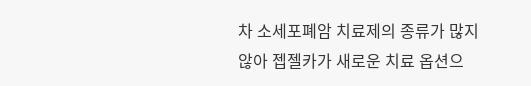차 소세포폐암 치료제의 종류가 많지 않아 젭젤카가 새로운 치료 옵션으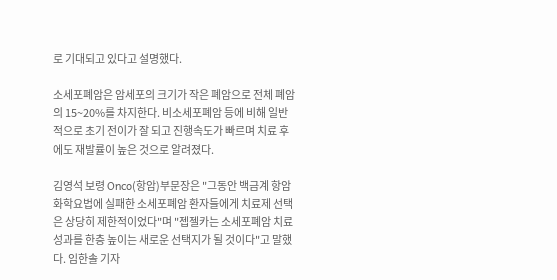로 기대되고 있다고 설명했다.

소세포폐암은 암세포의 크기가 작은 폐암으로 전체 폐암의 15~20%를 차지한다. 비소세포폐암 등에 비해 일반적으로 초기 전이가 잘 되고 진행속도가 빠르며 치료 후에도 재발률이 높은 것으로 알려졌다.

김영석 보령 Onco(항암)부문장은 "그동안 백금계 항암화학요법에 실패한 소세포폐암 환자들에게 치료제 선택은 상당히 제한적이었다"며 "젭젤카는 소세포폐암 치료 성과를 한층 높이는 새로운 선택지가 될 것이다"고 말했다. 임한솔 기자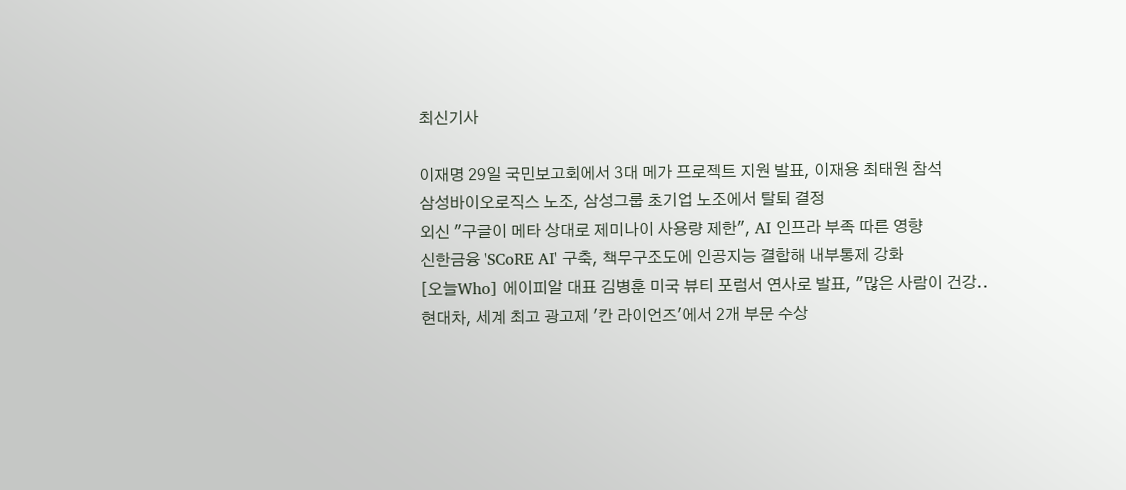최신기사

이재명 29일 국민보고회에서 3대 메가 프로젝트 지원 발표, 이재용 최태원 참석
삼성바이오로직스 노조, 삼성그룹 초기업 노조에서 탈퇴 결정
외신 "구글이 메타 상대로 제미나이 사용량 제한", AI 인프라 부족 따른 영향
신한금융 'SCoRE AI' 구축, 책무구조도에 인공지능 결합해 내부통제 강화
[오늘Who] 에이피알 대표 김병훈 미국 뷰티 포럼서 연사로 발표, "많은 사람이 건강..
현대차, 세계 최고 광고제 '칸 라이언즈'에서 2개 부문 수상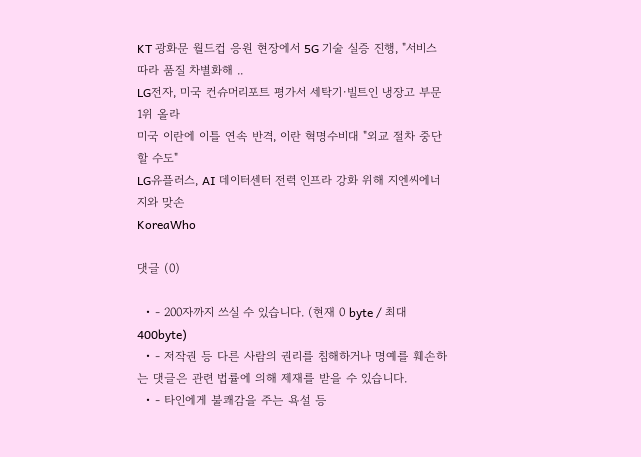KT 광화문 월드컵 응원 현장에서 5G 기술 실증 진행, "서비스 따라 품질 차별화해 ..
LG전자, 미국 컨슈머리포트 평가서 세탁기·빌트인 냉장고 부문 1위 올라
미국 이란에 이틀 연속 반격, 이란 혁명수비대 "외교 절차 중단할 수도"
LG유플러스, AI 데이터센터 전력 인프라 강화 위해 지엔씨에너지와 맞손
KoreaWho

댓글 (0)

  • - 200자까지 쓰실 수 있습니다. (현재 0 byte / 최대 400byte)
  • - 저작권 등 다른 사람의 권리를 침해하거나 명예를 훼손하는 댓글은 관련 법률에 의해 제재를 받을 수 있습니다.
  • - 타인에게 불쾌감을 주는 욕설 등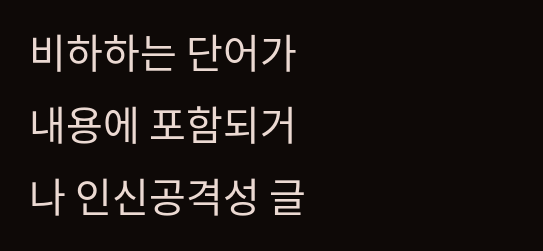비하하는 단어가 내용에 포함되거나 인신공격성 글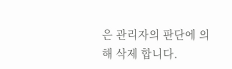은 관리자의 판단에 의해 삭제 합니다.